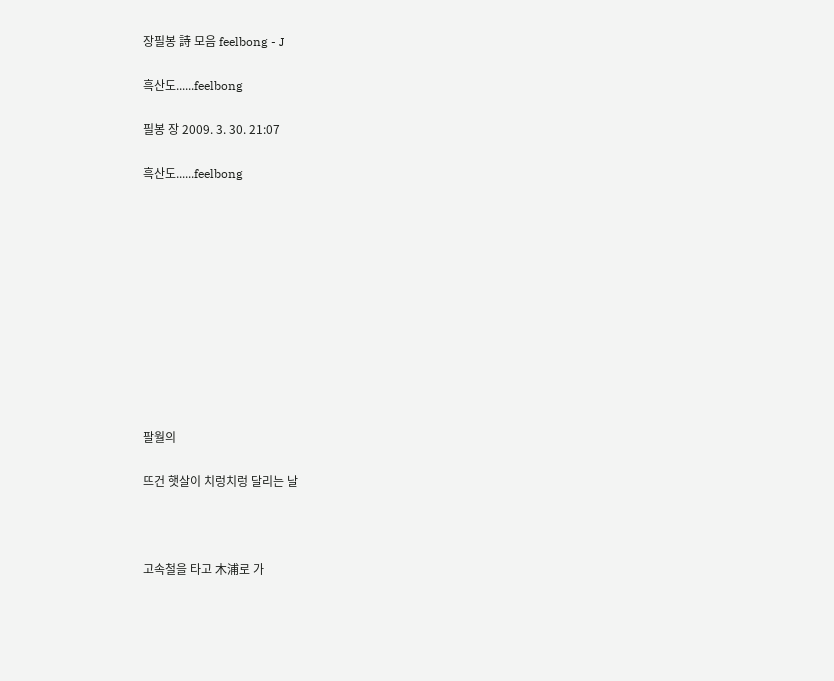장필봉 詩 모음 feelbong - J

흑산도......feelbong

필봉 장 2009. 3. 30. 21:07

흑산도......feelbong











팔월의

뜨건 햇살이 치렁치렁 달리는 날



고속철을 타고 木浦로 가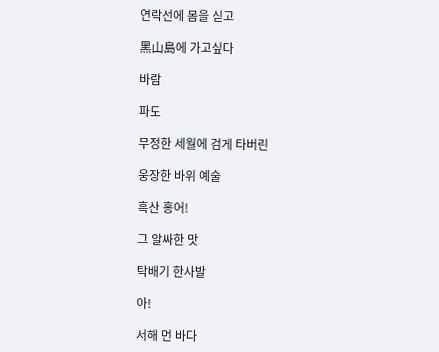연락선에 몸을 싣고

黑山島에 가고싶다

바람

파도

무정한 세월에 검게 타버린

웅장한 바위 예술

흑산 홍어!

그 알싸한 맛

탁배기 한사발

아!

서해 먼 바다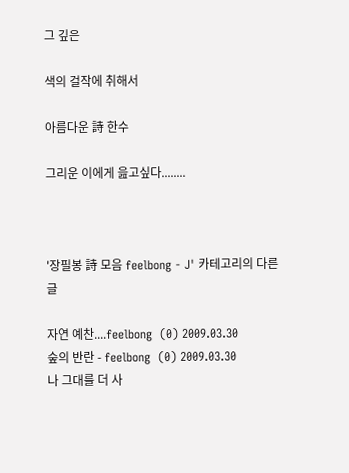그 깊은

색의 걸작에 취해서

아름다운 詩 한수

그리운 이에게 읊고싶다........



'장필봉 詩 모음 feelbong - J' 카테고리의 다른 글

자연 예찬....feelbong  (0) 2009.03.30
숲의 반란 - feelbong  (0) 2009.03.30
나 그대를 더 사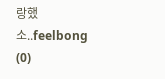랑했소..feelbong  (0)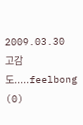2009.03.30
고감도.....feelbong  (0)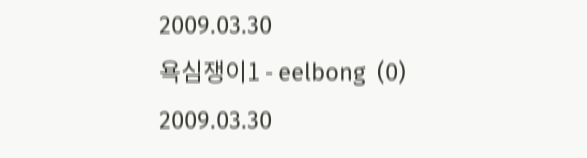2009.03.30
욕심쟁이1 - eelbong  (0) 2009.03.30